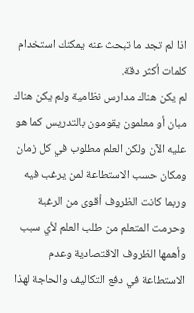اذا لم تجد ما تبحث عنه يمكنك استخدام كلمات أكثر دقة.
لم يكن هناك مدارس نظامية ولم يكن هناك مبان أو معلمون يقومون بالتدريس كما هو عليه الآن ولكن العلم مطلوب في كل زمان ومكان حسب الاستطاعة لمن يرغب فيه وربما كانت الظروف أقوى من الرغبة وحرمت المتعلم من طلب العلم لأي سبب وأهمها الظروف الاقتصادية وعدم الاستطاعة في دفع التكاليف والحاجة لهذا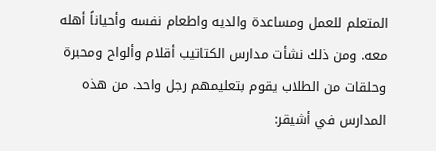المتعلم للعمل ومساعدة والديه واطعام نفسه وأحياناً أهله معه. ومن ذلك نشأت مدارس الكتاتيب أقلام وألواح ومحبرة وحلقات من الطلاب يقوم بتعليمهم رجل واحد. من هذه المدارس في أشيقر: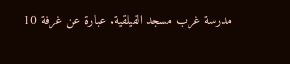مدرسة غرب مسجد الفيلقية. عبارة عن غرفة 10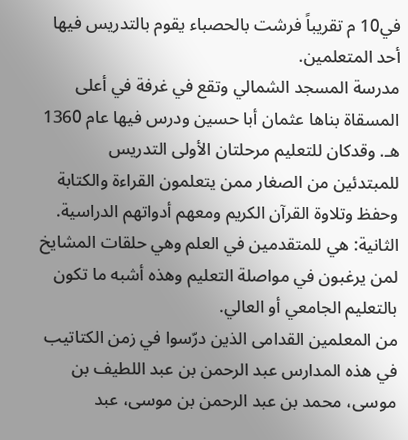في10 م تقريباً فرشت بالحصباء يقوم بالتدريس فيها أحد المتعلمين.
مدرسة المسجد الشمالي وتقع في غرفة في أعلى المسقاة بناها عثمان أبا حسين ودرس فيها عام 1360 هـ. وقدكان للتعليم مرحلتان الأولى التدريس للمبتدئين من الصغار ممن يتعلمون القراءة والكتابة وحفظ وتلاوة القرآن الكريم ومعهم أدواتهم الدراسية. الثانية: هي للمتقدمين في العلم وهي حلقات المشايخ لمن يرغبون في مواصلة التعليم وهذه أشبه ما تكون بالتعليم الجامعي أو العالي.
من المعلمين القدامى الذين درّسوا في زمن الكتاتيب في هذه المدارس عبد الرحمن بن عبد اللطيف بن موسى، محمد بن عبد الرحمن بن موسى، عبد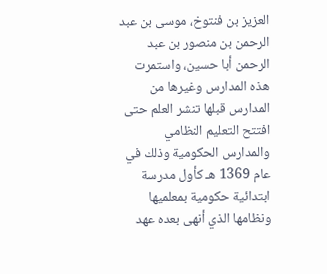العزيز بن فنتوخ، موسى بن عبد الرحمن بن منصور بن عبد الرحمن أبا حسين، واستمرت هذه المدارس وغيرها من المدارس قبلها تنشر العلم حتى افتتح التعليم النظامي والمدارس الحكومية وذلك في عام 1369 هـ كأول مدرسة ابتدائية حكومية بمعلميها ونظامها الذي أنهى بعده عهد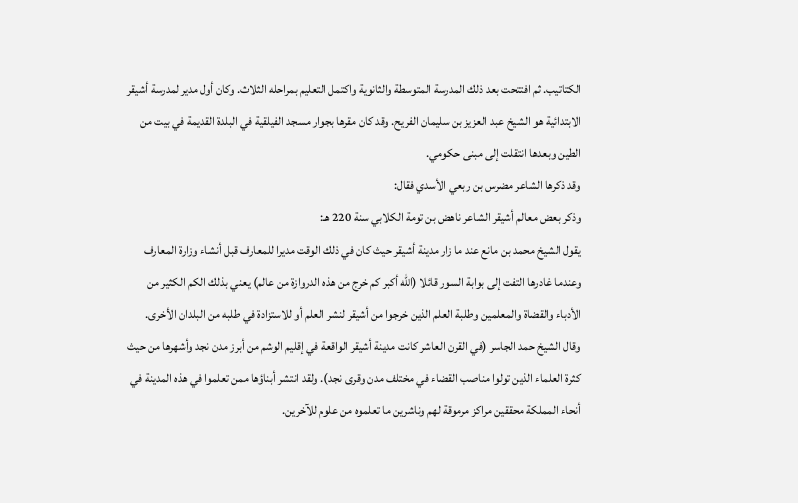الكتاتيب. ثم افتتحت بعد ذلك المدرسة المتوسطة والثانوية واكتمل التعليم بمراحله الثلاث. وكان أول مدير لمدرسة أشيقر الابتدائية هو الشيخ عبد العزيز بن سليمان الفريح. وقد كان مقرها بجوار مسجد الفيلقية في البلدة القديمة في بيت من الطين وبعدها انتقلت إلى مبنى حكومي.
وقد ذكرها الشاعر مضرس بن ربعي الأسدي فقال:
وذكر بعض معالم أشيقر الشاعر ناهض بن تومة الكلابي سنة 220 هـ:
يقول الشيخ محمد بن مانع عند ما زار مدينة أشيقر حيث كان في ذلك الوقت مديرا للمعارف قبل أنشاء وزارة المعارف وعندما غادرها التفت إلى بوابة السور قائلا (الله أكبر كم خرج من هذه الدروازة من عالم) يعني بذلك الكم الكثير من الأدباء والقضاة والمعلمين وطلبة العلم الذين خرجوا من أشيقر لنشر العلم أو للاستزادة في طلبه من البلدان الأخرى.
وقال الشيخ حمد الجاسر (في القرن العاشر كانت مدينة أشيقر الواقعة في إقليم الوشم من أبرز مدن نجد وأشهرها من حيث كثرة العلماء الذين تولوا مناصب القضاء في مختلف مدن وقرى نجد). ولقد انتشر أبناؤها ممن تعلموا في هذه المدينة في أنحاء المملكة محققين مراكز مرموقة لهم وناشرين ما تعلموه من علوم للآخرين.